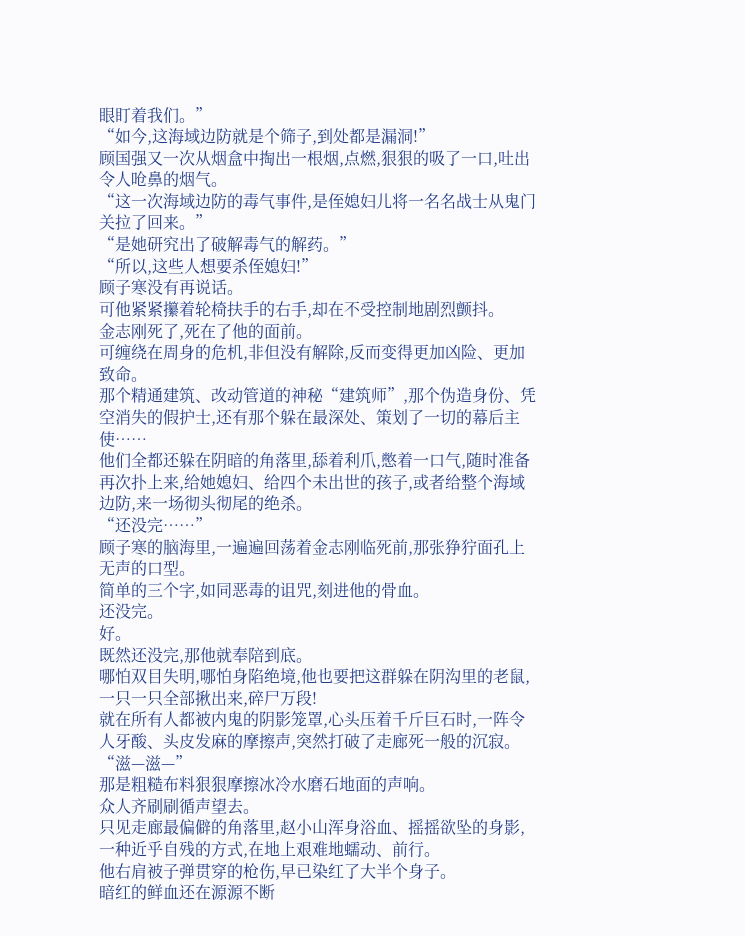眼盯着我们。”
“如今,这海域边防就是个筛子,到处都是漏洞!”
顾国强又一次从烟盒中掏出一根烟,点燃,狠狠的吸了一口,吐出令人呛鼻的烟气。
“这一次海域边防的毒气事件,是侄媳妇儿将一名名战士从鬼门关拉了回来。”
“是她研究出了破解毒气的解药。”
“所以,这些人想要杀侄媳妇!”
顾子寒没有再说话。
可他紧紧攥着轮椅扶手的右手,却在不受控制地剧烈颤抖。
金志刚死了,死在了他的面前。
可缠绕在周身的危机,非但没有解除,反而变得更加凶险、更加致命。
那个精通建筑、改动管道的神秘“建筑师”,那个伪造身份、凭空消失的假护士,还有那个躲在最深处、策划了一切的幕后主使……
他们全都还躲在阴暗的角落里,舔着利爪,憋着一口气,随时准备再次扑上来,给她媳妇、给四个未出世的孩子,或者给整个海域边防,来一场彻头彻尾的绝杀。
“还没完……”
顾子寒的脑海里,一遍遍回荡着金志刚临死前,那张狰狞面孔上无声的口型。
简单的三个字,如同恶毒的诅咒,刻进他的骨血。
还没完。
好。
既然还没完,那他就奉陪到底。
哪怕双目失明,哪怕身陷绝境,他也要把这群躲在阴沟里的老鼠,一只一只全部揪出来,碎尸万段!
就在所有人都被内鬼的阴影笼罩,心头压着千斤巨石时,一阵令人牙酸、头皮发麻的摩擦声,突然打破了走廊死一般的沉寂。
“滋—滋—”
那是粗糙布料狠狠摩擦冰冷水磨石地面的声响。
众人齐刷刷循声望去。
只见走廊最偏僻的角落里,赵小山浑身浴血、摇摇欲坠的身影,一种近乎自残的方式,在地上艰难地蠕动、前行。
他右肩被子弹贯穿的枪伤,早已染红了大半个身子。
暗红的鲜血还在源源不断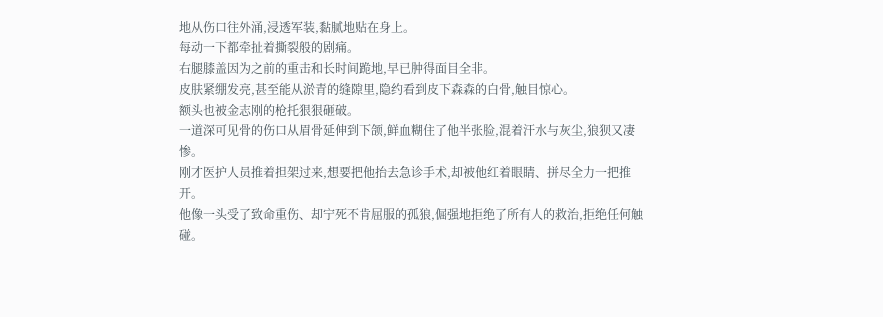地从伤口往外涌,浸透军装,黏腻地贴在身上。
每动一下都牵扯着撕裂般的剧痛。
右腿膝盖因为之前的重击和长时间跪地,早已肿得面目全非。
皮肤紧绷发亮,甚至能从淤青的缝隙里,隐约看到皮下森森的白骨,触目惊心。
额头也被金志刚的枪托狠狠砸破。
一道深可见骨的伤口从眉骨延伸到下颌,鲜血糊住了他半张脸,混着汗水与灰尘,狼狈又凄惨。
刚才医护人员推着担架过来,想要把他抬去急诊手术,却被他红着眼睛、拼尽全力一把推开。
他像一头受了致命重伤、却宁死不肯屈服的孤狼,倔强地拒绝了所有人的救治,拒绝任何触碰。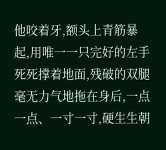他咬着牙,额头上青筋暴起,用唯一一只完好的左手死死撑着地面,残破的双腿毫无力气地拖在身后,一点一点、一寸一寸,硬生生朝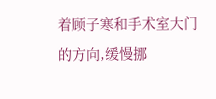着顾子寒和手术室大门的方向,缓慢挪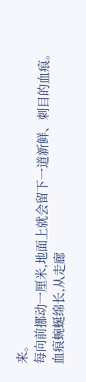来。
每向前挪动一厘米,地面上就会留下一道新鲜、刺目的血痕。
血痕蜿蜒绵长,从走廊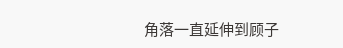角落一直延伸到顾子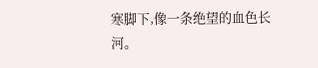寒脚下,像一条绝望的血色长河。